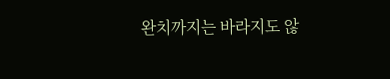완치까지는 바라지도 않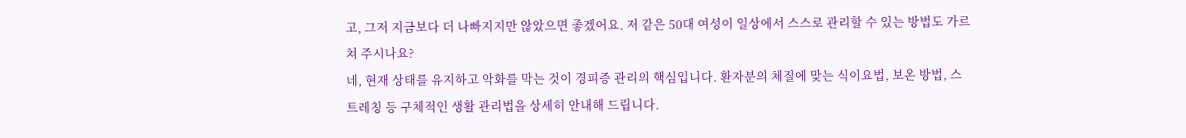고, 그저 지금보다 더 나빠지지만 않았으면 좋겠어요. 저 같은 50대 여성이 일상에서 스스로 관리할 수 있는 방법도 가르쳐 주시나요?
네, 현재 상태를 유지하고 악화를 막는 것이 경피증 관리의 핵심입니다. 환자분의 체질에 맞는 식이요법, 보온 방법, 스트레칭 등 구체적인 생활 관리법을 상세히 안내해 드립니다.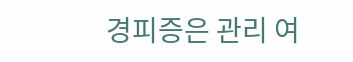경피증은 관리 여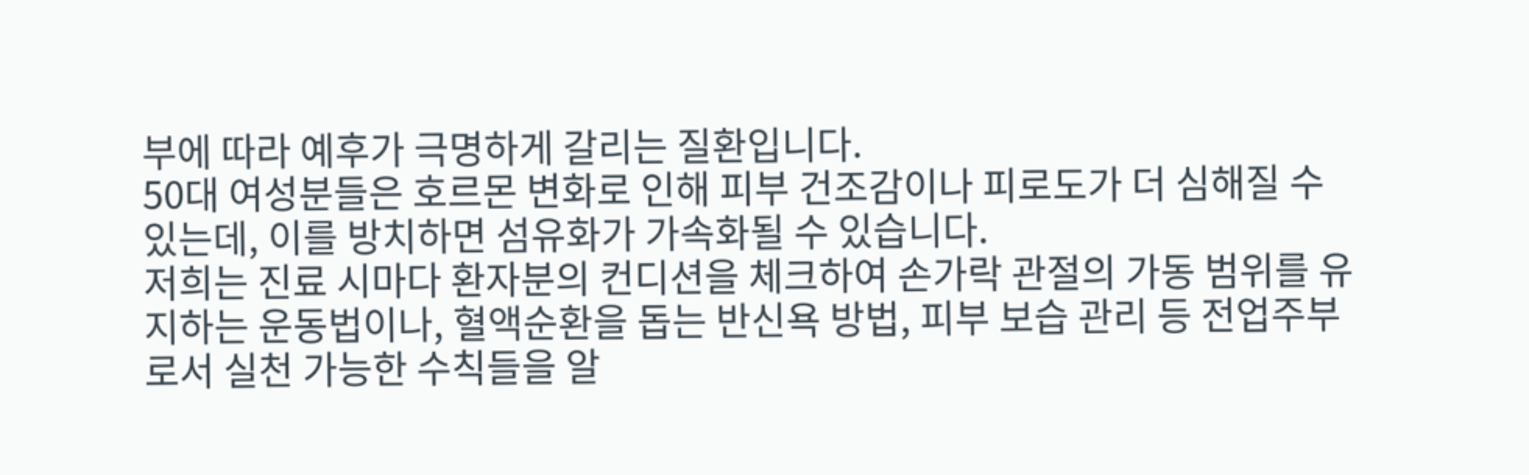부에 따라 예후가 극명하게 갈리는 질환입니다.
50대 여성분들은 호르몬 변화로 인해 피부 건조감이나 피로도가 더 심해질 수 있는데, 이를 방치하면 섬유화가 가속화될 수 있습니다.
저희는 진료 시마다 환자분의 컨디션을 체크하여 손가락 관절의 가동 범위를 유지하는 운동법이나, 혈액순환을 돕는 반신욕 방법, 피부 보습 관리 등 전업주부로서 실천 가능한 수칙들을 알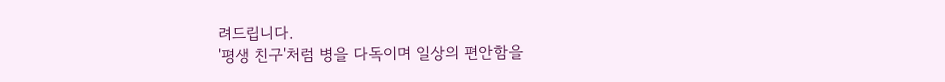려드립니다.
'평생 친구'처럼 병을 다독이며 일상의 편안함을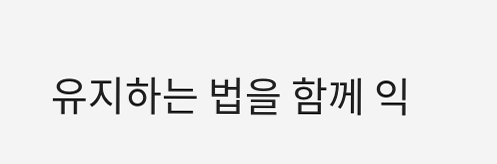유지하는 법을 함께 익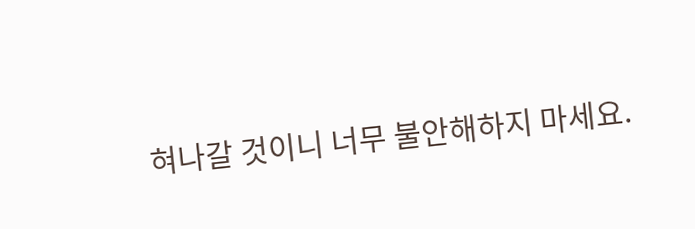혀나갈 것이니 너무 불안해하지 마세요.